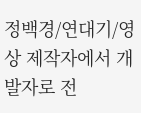정백경/연대기/영상 제작자에서 개발자로 전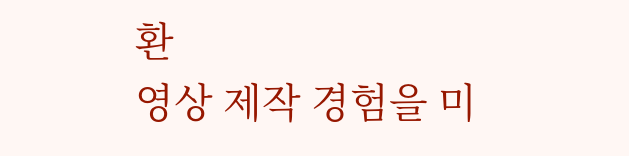환
영상 제작 경험을 미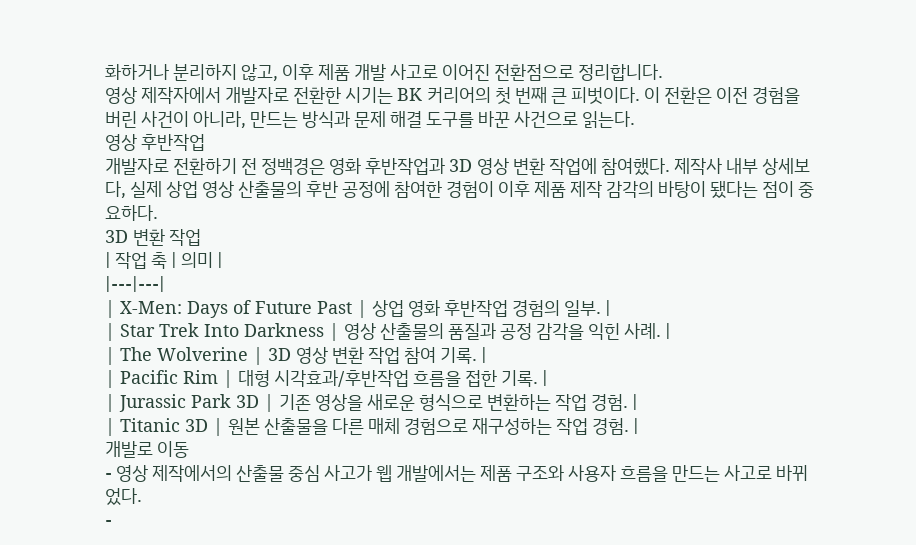화하거나 분리하지 않고, 이후 제품 개발 사고로 이어진 전환점으로 정리합니다.
영상 제작자에서 개발자로 전환한 시기는 BK 커리어의 첫 번째 큰 피벗이다. 이 전환은 이전 경험을 버린 사건이 아니라, 만드는 방식과 문제 해결 도구를 바꾼 사건으로 읽는다.
영상 후반작업
개발자로 전환하기 전 정백경은 영화 후반작업과 3D 영상 변환 작업에 참여했다. 제작사 내부 상세보다, 실제 상업 영상 산출물의 후반 공정에 참여한 경험이 이후 제품 제작 감각의 바탕이 됐다는 점이 중요하다.
3D 변환 작업
| 작업 축 | 의미 |
|---|---|
| X-Men: Days of Future Past | 상업 영화 후반작업 경험의 일부. |
| Star Trek Into Darkness | 영상 산출물의 품질과 공정 감각을 익힌 사례. |
| The Wolverine | 3D 영상 변환 작업 참여 기록. |
| Pacific Rim | 대형 시각효과/후반작업 흐름을 접한 기록. |
| Jurassic Park 3D | 기존 영상을 새로운 형식으로 변환하는 작업 경험. |
| Titanic 3D | 원본 산출물을 다른 매체 경험으로 재구성하는 작업 경험. |
개발로 이동
- 영상 제작에서의 산출물 중심 사고가 웹 개발에서는 제품 구조와 사용자 흐름을 만드는 사고로 바뀌었다.
-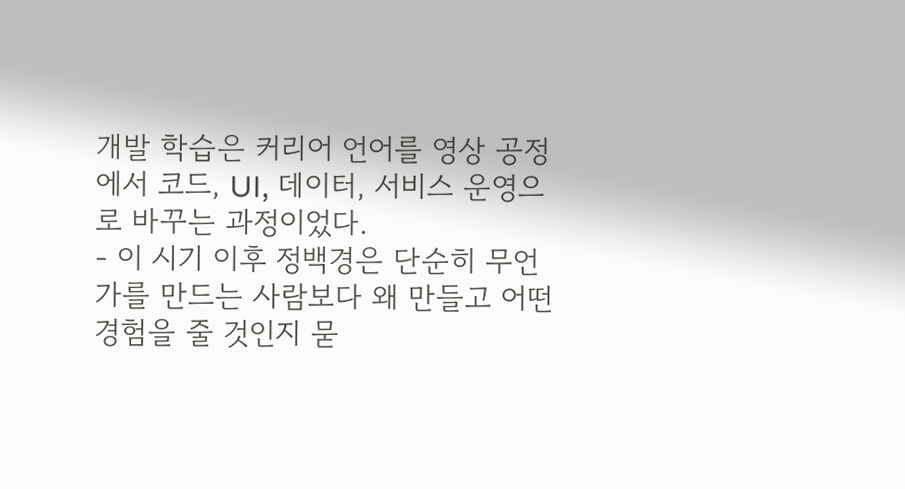개발 학습은 커리어 언어를 영상 공정에서 코드, UI, 데이터, 서비스 운영으로 바꾸는 과정이었다.
- 이 시기 이후 정백경은 단순히 무언가를 만드는 사람보다 왜 만들고 어떤 경험을 줄 것인지 묻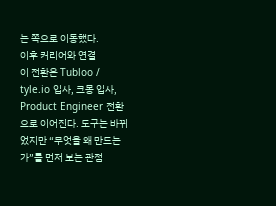는 쪽으로 이동했다.
이후 커리어와 연결
이 전환은 Tubloo / tyle.io 입사, 크몽 입사, Product Engineer 전환으로 이어진다. 도구는 바뀌었지만 “무엇을 왜 만드는가”를 먼저 보는 관점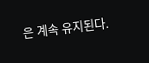은 계속 유지된다.